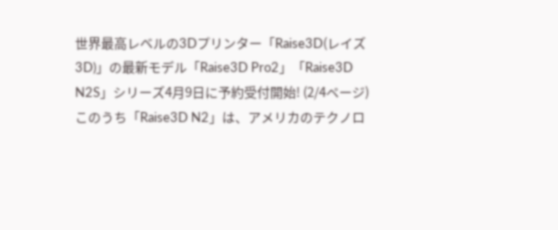世界最高レベルの3Dプリンター「Raise3D(レイズ3D)」の最新モデル「Raise3D Pro2」「Raise3D N2S」シリーズ4月9日に予約受付開始! (2/4ページ)
このうち「Raise3D N2」は、アメリカのテクノロ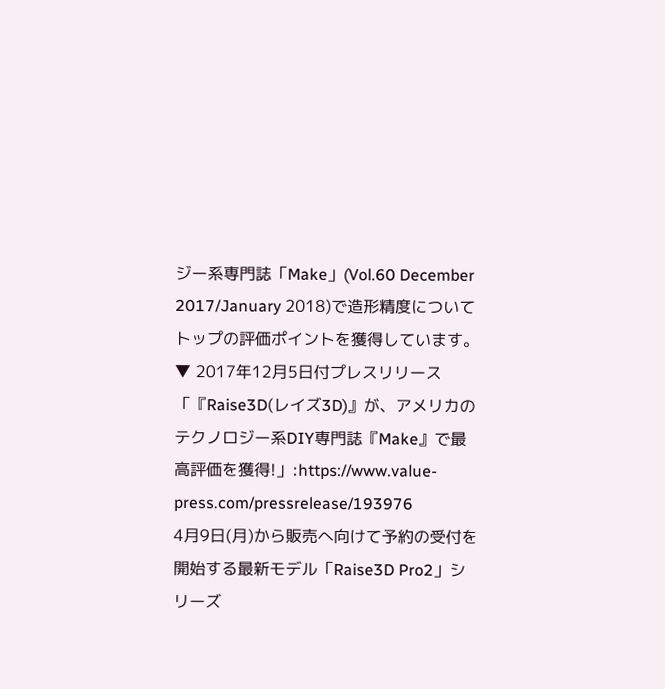ジー系専門誌「Make」(Vol.60 December 2017/January 2018)で造形精度についてトップの評価ポイントを獲得しています。
▼ 2017年12月5日付プレスリリース「『Raise3D(レイズ3D)』が、アメリカのテクノロジー系DIY専門誌『Make』で最高評価を獲得!」:https://www.value-press.com/pressrelease/193976
4月9日(月)から販売へ向けて予約の受付を開始する最新モデル「Raise3D Pro2」シリーズ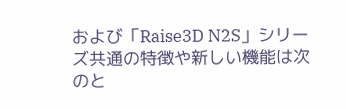および「Raise3D N2S」シリーズ共通の特徴や新しい機能は次のと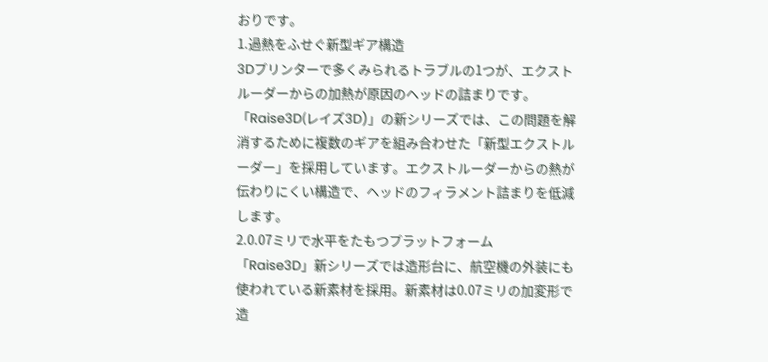おりです。
1.過熱をふせぐ新型ギア構造
3Dプリンターで多くみられるトラブルの1つが、エクストルーダーからの加熱が原因のヘッドの詰まりです。「Raise3D(レイズ3D)」の新シリーズでは、この問題を解消するために複数のギアを組み合わせた「新型エクストルーダー」を採用しています。エクストルーダーからの熱が伝わりにくい構造で、ヘッドのフィラメント詰まりを低減します。
2.0.07ミリで水平をたもつプラットフォーム
「Raise3D」新シリーズでは造形台に、航空機の外装にも使われている新素材を採用。新素材は0.07ミリの加変形で造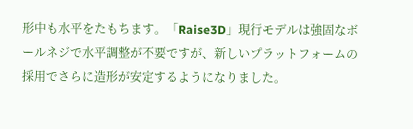形中も水平をたもちます。「Raise3D」現行モデルは強固なボールネジで水平調整が不要ですが、新しいプラットフォームの採用でさらに造形が安定するようになりました。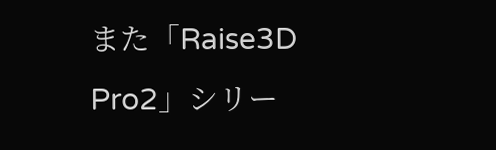また「Raise3D Pro2」シリー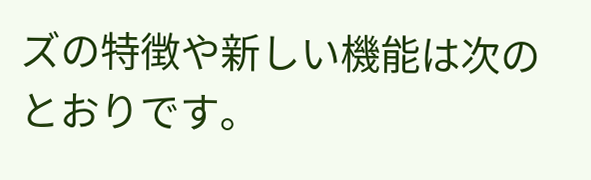ズの特徴や新しい機能は次のとおりです。